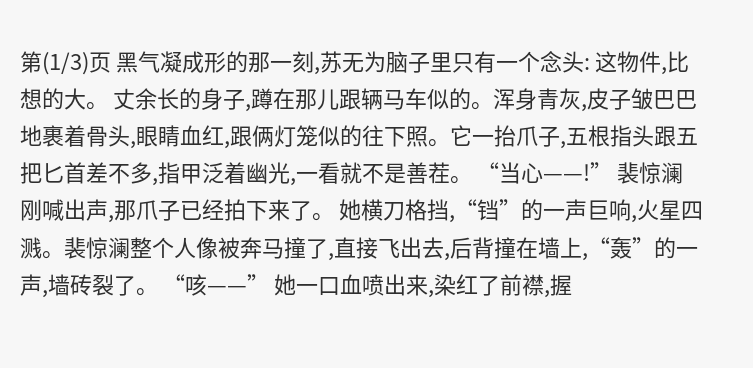第(1/3)页 黑气凝成形的那一刻,苏无为脑子里只有一个念头: 这物件,比想的大。 丈余长的身子,蹲在那儿跟辆马车似的。浑身青灰,皮子皱巴巴地裹着骨头,眼睛血红,跟俩灯笼似的往下照。它一抬爪子,五根指头跟五把匕首差不多,指甲泛着幽光,一看就不是善茬。 “当心——!” 裴惊澜刚喊出声,那爪子已经拍下来了。 她横刀格挡,“铛”的一声巨响,火星四溅。裴惊澜整个人像被奔马撞了,直接飞出去,后背撞在墙上,“轰”的一声,墙砖裂了。 “咳——” 她一口血喷出来,染红了前襟,握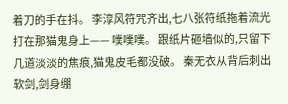着刀的手在抖。 李淳风符咒齐出,七八张符纸拖着流光打在那猫鬼身上—— 噗噗噗。 跟纸片砸墙似的,只留下几道淡淡的焦痕,猫鬼皮毛都没破。 秦无衣从背后刺出软剑,剑身绷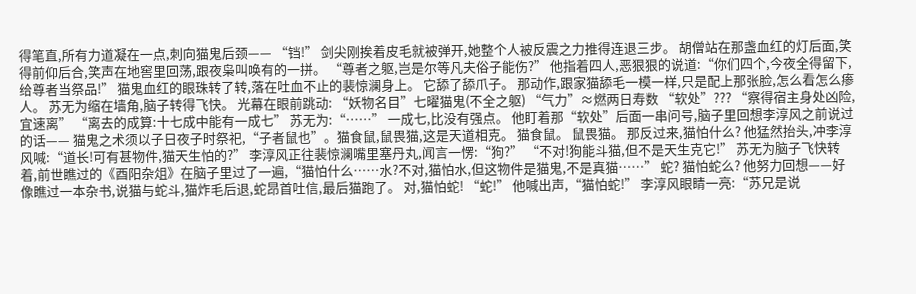得笔直,所有力道凝在一点,刺向猫鬼后颈—— “铛!” 剑尖刚挨着皮毛就被弹开,她整个人被反震之力推得连退三步。 胡僧站在那盏血红的灯后面,笑得前仰后合,笑声在地窖里回荡,跟夜枭叫唤有的一拼。 “尊者之躯,岂是尔等凡夫俗子能伤?” 他指着四人,恶狠狠的说道:“你们四个,今夜全得留下,给尊者当祭品!” 猫鬼血红的眼珠转了转,落在吐血不止的裴惊澜身上。 它舔了舔爪子。 那动作,跟家猫舔毛一模一样,只是配上那张脸,怎么看怎么瘆人。 苏无为缩在墙角,脑子转得飞快。 光幕在眼前跳动: “妖物名目”七曜猫鬼(不全之躯) “气力”≈燃两日寿数 “软处”??? “察得宿主身处凶险,宜速离” “离去的成算:十七成中能有一成七” 苏无为:“……” 一成七,比没有强点。 他盯着那“软处”后面一串问号,脑子里回想李淳风之前说过的话—— 猫鬼之术须以子日夜子时祭祀,“子者鼠也”。猫食鼠,鼠畏猫,这是天道相克。 猫食鼠。 鼠畏猫。 那反过来,猫怕什么? 他猛然抬头,冲李淳风喊:“道长!可有甚物件,猫天生怕的?” 李淳风正往裴惊澜嘴里塞丹丸,闻言一愣:“狗?” “不对!狗能斗猫,但不是天生克它!” 苏无为脑子飞快转着,前世瞧过的《酉阳杂俎》在脑子里过了一遍,“猫怕什么……水?不对,猫怕水,但这物件是猫鬼,不是真猫……” 蛇? 猫怕蛇么? 他努力回想——好像瞧过一本杂书,说猫与蛇斗,猫炸毛后退,蛇昂首吐信,最后猫跑了。 对,猫怕蛇! “蛇!” 他喊出声,“猫怕蛇!” 李淳风眼睛一亮:“苏兄是说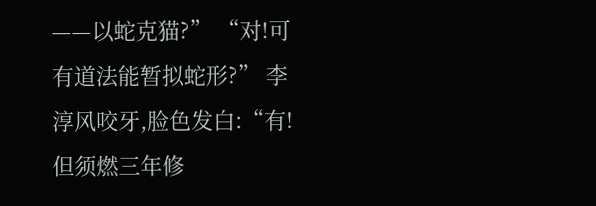——以蛇克猫?” “对!可有道法能暂拟蛇形?” 李淳风咬牙,脸色发白:“有!但须燃三年修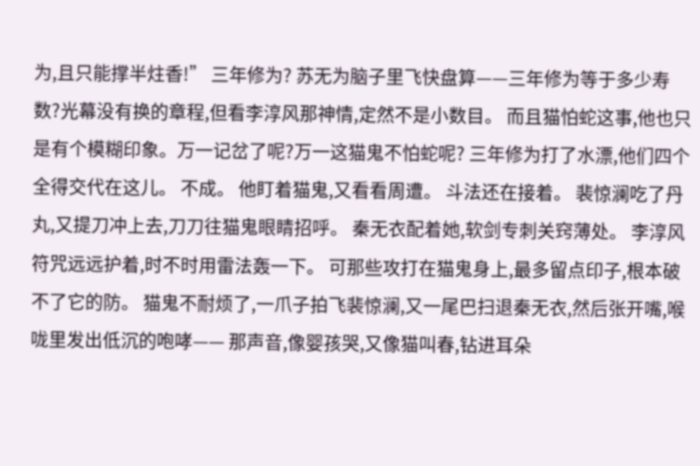为,且只能撑半炷香!” 三年修为? 苏无为脑子里飞快盘算——三年修为等于多少寿数?光幕没有换的章程,但看李淳风那神情,定然不是小数目。 而且猫怕蛇这事,他也只是有个模糊印象。万一记岔了呢?万一这猫鬼不怕蛇呢? 三年修为打了水漂,他们四个全得交代在这儿。 不成。 他盯着猫鬼,又看看周遭。 斗法还在接着。 裴惊澜吃了丹丸,又提刀冲上去,刀刀往猫鬼眼睛招呼。 秦无衣配着她,软剑专刺关窍薄处。 李淳风符咒远远护着,时不时用雷法轰一下。 可那些攻打在猫鬼身上,最多留点印子,根本破不了它的防。 猫鬼不耐烦了,一爪子拍飞裴惊澜,又一尾巴扫退秦无衣,然后张开嘴,喉咙里发出低沉的咆哮—— 那声音,像婴孩哭,又像猫叫春,钻进耳朵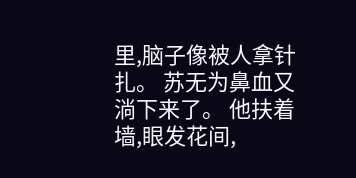里,脑子像被人拿针扎。 苏无为鼻血又淌下来了。 他扶着墙,眼发花间,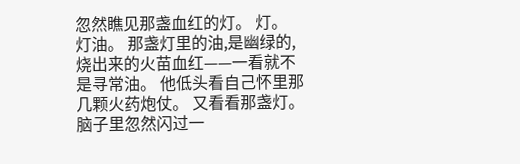忽然瞧见那盏血红的灯。 灯。 灯油。 那盏灯里的油,是幽绿的,烧出来的火苗血红——一看就不是寻常油。 他低头看自己怀里那几颗火药炮仗。 又看看那盏灯。 脑子里忽然闪过一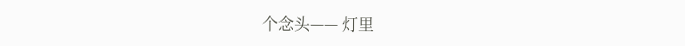个念头—— 灯里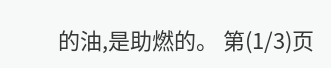的油,是助燃的。 第(1/3)页